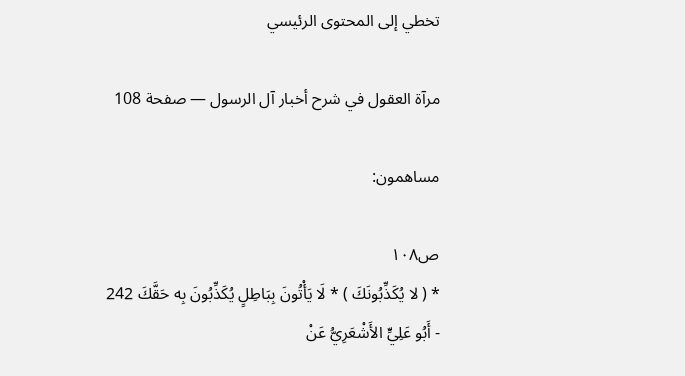تخطي إلى المحتوى الرئيسي

مرآة العقول في شرح أخبار آل الرسول — صفحة 108

مساهمون:

ص١٠٨
* ( لا يُكَذِّبُونَكَ ) * لَا يَأْتُونَ بِبَاطِلٍ يُكَذِّبُونَ بِه حَقَّكَ 242 - أَبُو عَلِيٍّ الأَشْعَرِيُّ عَنْ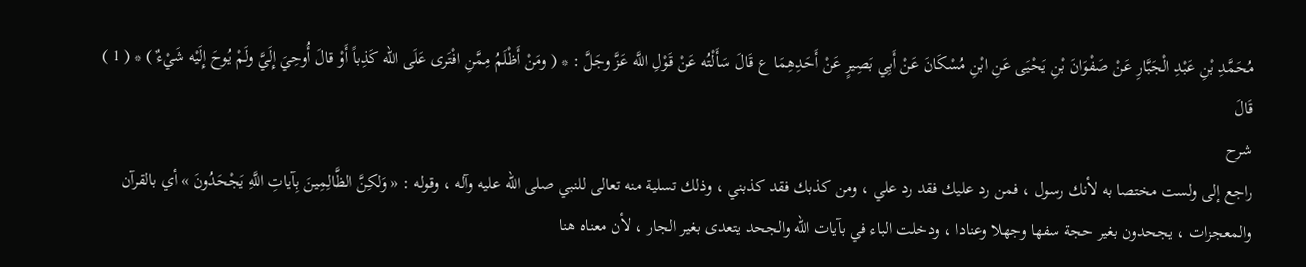مُحَمَّدِ بْنِ عَبْدِ الْجَبَّارِ عَنْ صَفْوَانَ بْنِ يَحْيَى عَنِ ابْنِ مُسْكَانَ عَنْ أَبِي بَصِيرٍ عَنْ أَحَدِهِمَا ع قَالَ سَأَلْتُه عَنْ قَوْلِ اللَّه عَزَّ وجَلَّ : * ( ومَنْ أَظْلَمُ مِمَّنِ افْتَرى عَلَى الله كَذِباً أَوْ قالَ أُوحِيَ إِلَيَّ ولَمْ يُوحَ إِلَيْه شَيْءٌ ) * ( 1 ) قَالَ
شرح
راجع إلى ولست مختصا به لأنك رسول ، فمن رد عليك فقد رد علي ، ومن كذبك فقد كذبني ، وذلك تسلية منه تعالى للنبي صلى الله عليه وآله ، وقوله : « وَلكِنَّ الظَّالِمِينَ بِآياتِ اللَّهِ يَجْحَدُونَ » أي بالقرآن والمعجزات ، يجحدون بغير حجة سفها وجهلا وعنادا ، ودخلت الباء في بآيات الله والجحد يتعدى بغير الجار ، لأن معناه هنا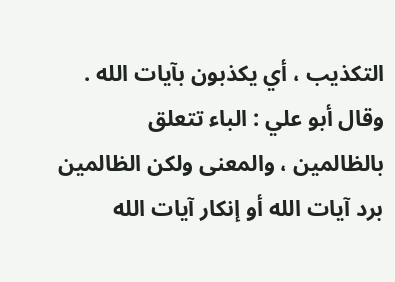التكذيب ، أي يكذبون بآيات الله . وقال أبو علي : الباء تتعلق بالظالمين ، والمعنى ولكن الظالمين برد آيات الله أو إنكار آيات الله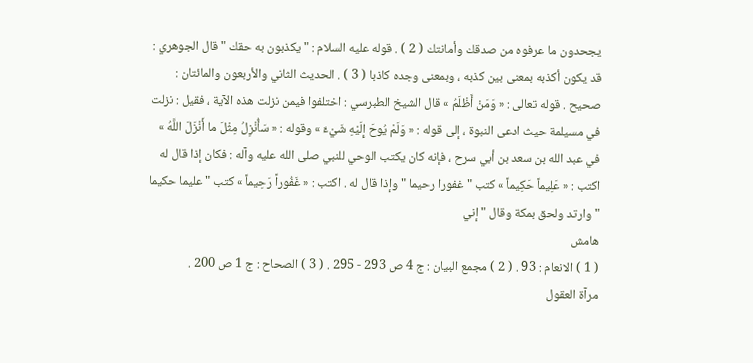يجحدون ما عرفوه من صدقك وأمانتك ( 2 ) . قوله عليه السلام : " يكذبون به حقك " قال الجوهري : قد يكون أكذبه بمعنى بين كذبه ، وبمعنى وجده كاذبا ( 3 ) . الحديث الثاني والأربعون والمائتان : صحيح . قوله تعالى : « وَمَنْ أَظْلَمُ » قال الشيخ الطبرسي : اختلفوا فيمن نزلت هذه الآية ، فقيل : نزلت في مسيلمة حيث ادعى النبوة ، إلى قوله : « وَلَمْ يُوحَ إِلَيْهِ شَيْءٌ » وقوله : « سَأُنْزِلُ مِثْلَ ما أَنْزَلَ اللَّهُ » في عبد الله بن سعد بن أبي سرح ، فإنه كان يكتب الوحي للنبي صلى الله عليه وآله : فكان إذا قال له اكتب : « عَلِيماً حَكِيماً » كتب " غفورا رحيما " وإذا قال له . اكتب : « غَفُوراً رَحِيماً » كتب " عليما حكيما " وارتد ولحق بمكة وقال " إني
هامش
( 1 ) الانعام : 93 . ( 2 ) مجمع البيان : ج 4 ص 293 - 295 . ( 3 ) الصحاح : ج 1 ص 200 .
مرآة العقول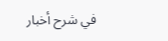في شرح أخبار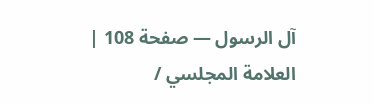آل الرسول — صفحة 108 | العلامة المجلسي /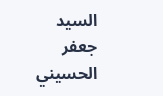السيد جعفر الحسيني